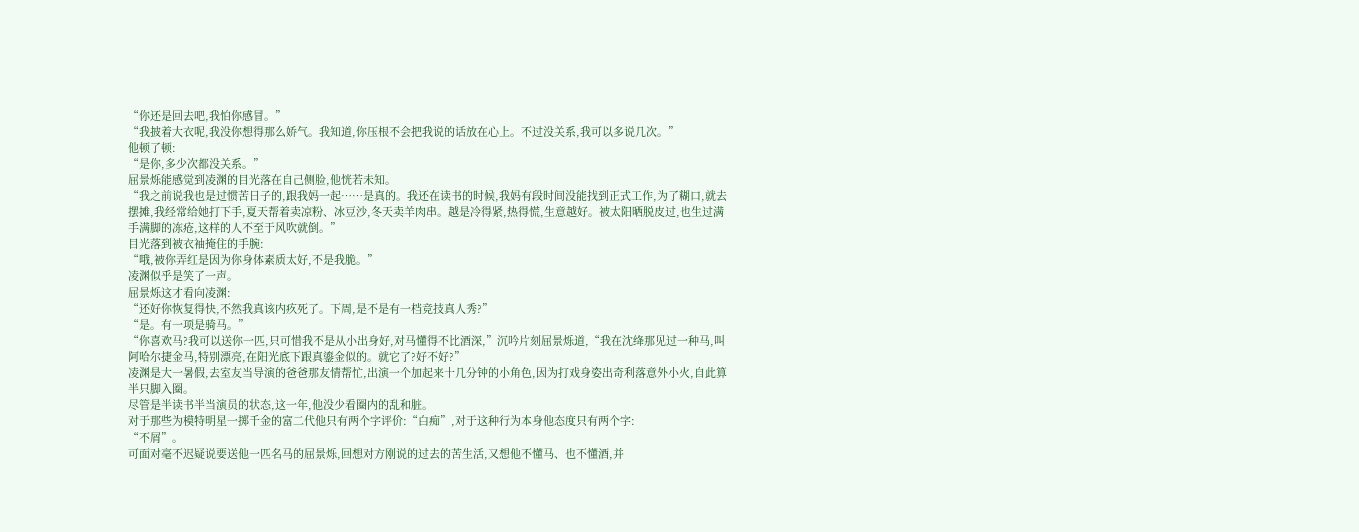“你还是回去吧,我怕你感冒。”
“我披着大衣呢,我没你想得那么娇气。我知道,你压根不会把我说的话放在心上。不过没关系,我可以多说几次。”
他顿了顿:
“是你,多少次都没关系。”
屈景烁能感觉到凌渊的目光落在自己侧脸,他恍若未知。
“我之前说我也是过惯苦日子的,跟我妈一起……是真的。我还在读书的时候,我妈有段时间没能找到正式工作,为了糊口,就去摆摊,我经常给她打下手,夏天帮着卖凉粉、冰豆沙,冬天卖羊肉串。越是冷得紧,热得慌,生意越好。被太阳晒脱皮过,也生过满手满脚的冻疮,这样的人不至于风吹就倒。”
目光落到被衣袖掩住的手腕:
“哦,被你弄红是因为你身体素质太好,不是我脆。”
凌渊似乎是笑了一声。
屈景烁这才看向凌渊:
“还好你恢复得快,不然我真该内疚死了。下周,是不是有一档竞技真人秀?”
“是。有一项是骑马。”
“你喜欢马?我可以送你一匹,只可惜我不是从小出身好,对马懂得不比酒深,”沉吟片刻屈景烁道,“我在沈绛那见过一种马,叫阿哈尔捷金马,特别漂亮,在阳光底下跟真鎏金似的。就它了?好不好?”
凌渊是大一暑假,去室友当导演的爸爸那友情帮忙,出演一个加起来十几分钟的小角色,因为打戏身姿出奇利落意外小火,自此算半只脚入圈。
尽管是半读书半当演员的状态,这一年,他没少看圈内的乱和脏。
对于那些为模特明星一掷千金的富二代他只有两个字评价:“白痴”,对于这种行为本身他态度只有两个字:
“不屑”。
可面对毫不迟疑说要送他一匹名马的屈景烁,回想对方刚说的过去的苦生活,又想他不懂马、也不懂酒,并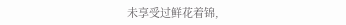未享受过鲜花着锦,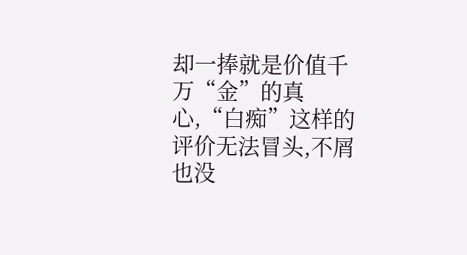却一捧就是价值千万“金”的真心,“白痴”这样的评价无法冒头,不屑也没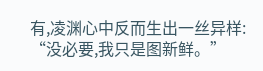有,凌渊心中反而生出一丝异样:
“没必要,我只是图新鲜。”